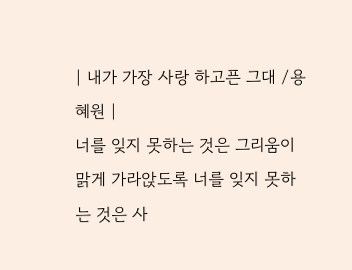| 내가 가장 사랑 하고픈 그대 /용혜원 |
너를 잊지 못하는 것은 그리움이 맑게 가라앉도록 너를 잊지 못하는 것은 사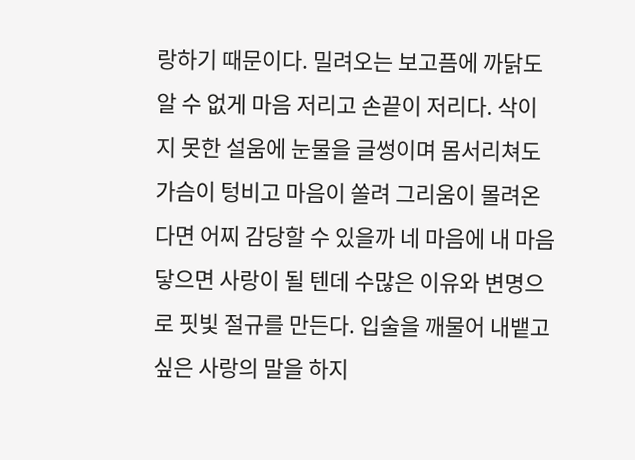랑하기 때문이다. 밀려오는 보고픔에 까닭도 알 수 없게 마음 저리고 손끝이 저리다. 삭이지 못한 설움에 눈물을 글썽이며 몸서리쳐도 가슴이 텅비고 마음이 쏠려 그리움이 몰려온다면 어찌 감당할 수 있을까 네 마음에 내 마음 닿으면 사랑이 될 텐데 수많은 이유와 변명으로 핏빛 절규를 만든다. 입술을 깨물어 내뱉고 싶은 사랑의 말을 하지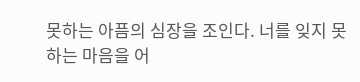못하는 아픔의 심장을 조인다. 너를 잊지 못하는 마음을 어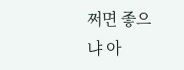쩌면 좋으냐 아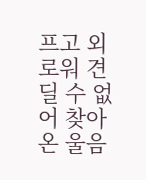프고 외로워 견딜 수 없어 찾아온 울음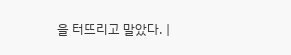을 터뜨리고 말았다. |